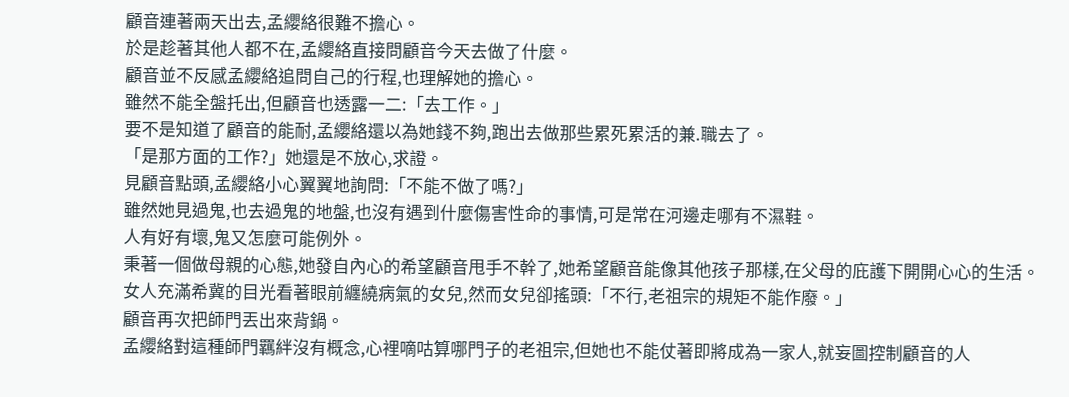顧音連著兩天出去,孟纓絡很難不擔心。
於是趁著其他人都不在,孟纓絡直接問顧音今天去做了什麼。
顧音並不反感孟纓絡追問自己的行程,也理解她的擔心。
雖然不能全盤托出,但顧音也透露一二:「去工作。」
要不是知道了顧音的能耐,孟纓絡還以為她錢不夠,跑出去做那些累死累活的兼.職去了。
「是那方面的工作?」她還是不放心,求證。
見顧音點頭,孟纓絡小心翼翼地詢問:「不能不做了嗎?」
雖然她見過鬼,也去過鬼的地盤,也沒有遇到什麼傷害性命的事情,可是常在河邊走哪有不濕鞋。
人有好有壞,鬼又怎麼可能例外。
秉著一個做母親的心態,她發自內心的希望顧音甩手不幹了,她希望顧音能像其他孩子那樣,在父母的庇護下開開心心的生活。
女人充滿希冀的目光看著眼前纏繞病氣的女兒,然而女兒卻搖頭:「不行,老祖宗的規矩不能作廢。」
顧音再次把師門丟出來背鍋。
孟纓絡對這種師門羈絆沒有概念,心裡嘀咕算哪門子的老祖宗,但她也不能仗著即將成為一家人,就妄圖控制顧音的人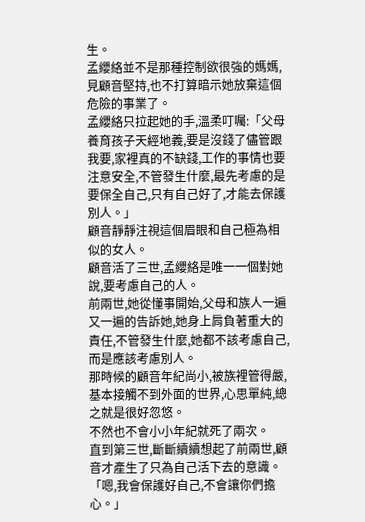生。
孟纓絡並不是那種控制欲很強的媽媽,見顧音堅持,也不打算暗示她放棄這個危險的事業了。
孟纓絡只拉起她的手,溫柔叮囑:「父母養育孩子天經地義,要是沒錢了儘管跟我要,家裡真的不缺錢,工作的事情也要注意安全,不管發生什麼,最先考慮的是要保全自己,只有自己好了,才能去保護別人。」
顧音靜靜注視這個眉眼和自己極為相似的女人。
顧音活了三世,孟纓絡是唯一一個對她說,要考慮自己的人。
前兩世,她從懂事開始,父母和族人一遍又一遍的告訴她,她身上肩負著重大的責任,不管發生什麼,她都不該考慮自己,而是應該考慮別人。
那時候的顧音年紀尚小,被族裡管得嚴,基本接觸不到外面的世界,心思單純,總之就是很好忽悠。
不然也不會小小年紀就死了兩次。
直到第三世,斷斷續續想起了前兩世,顧音才產生了只為自己活下去的意識。
「嗯,我會保護好自己,不會讓你們擔心。」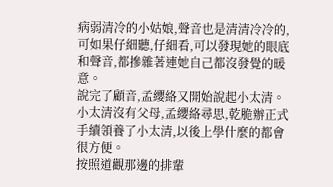病弱清冷的小姑娘,聲音也是清清冷冷的,可如果仔細聽,仔細看,可以發現她的眼底和聲音,都摻雜著連她自己都沒發覺的暖意。
說完了顧音,孟纓絡又開始說起小太清。
小太清沒有父母,孟纓絡尋思,乾脆辦正式手續領養了小太清,以後上學什麼的都會很方便。
按照道觀那邊的排輩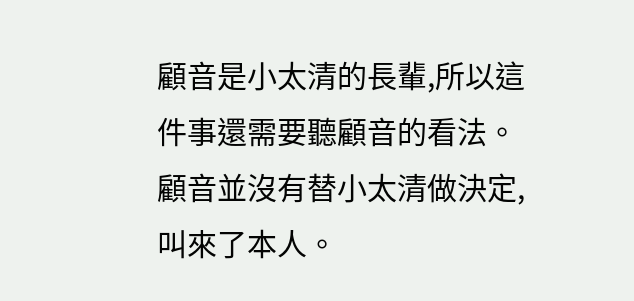顧音是小太清的長輩,所以這件事還需要聽顧音的看法。
顧音並沒有替小太清做決定,叫來了本人。